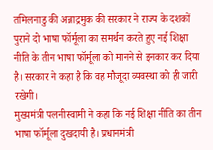तमिलनाडु की अन्नाद्रमुक की सरकार ने राज्य के दशकों पुराने दो भाषा फॉर्मूला का समर्थन करते हुए नई शिक्षा नीति के तीन भाषा फॉर्मूला को मानने से इनकार कर दिया है। सरकार ने कहा है कि वह मौजूदा व्यवस्था को ही जारी रखेगी।
मुख्यमंत्री पलनीस्वामी ने कहा कि नई शिक्षा नीति का तीन भाषा फॉर्मूला दुखदायी है। प्रधानमंत्री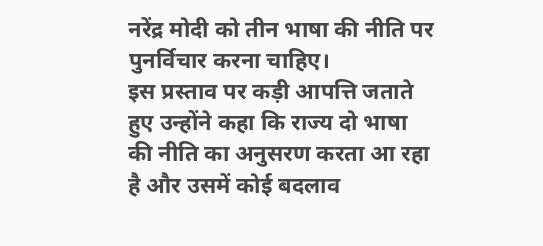नरेंद्र मोदी को तीन भाषा की नीति पर पुनर्विचार करना चाहिए।
इस प्रस्ताव पर कड़ी आपत्ति जताते हुए उन्होंने कहा कि राज्य दो भाषा की नीति का अनुसरण करता आ रहा है और उसमें कोई बदलाव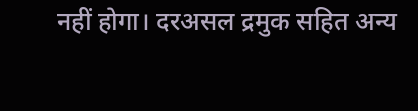नहीं होगा। दरअसल द्रमुक सहित अन्य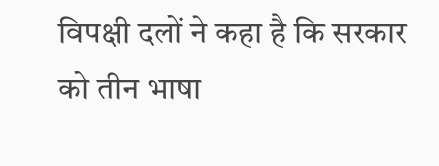विपक्षी दलों ने कहा है कि सरकार को तीन भाषा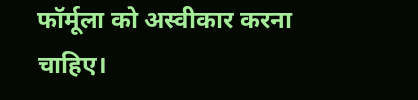फॉर्मूला को अस्वीकार करना चाहिए।